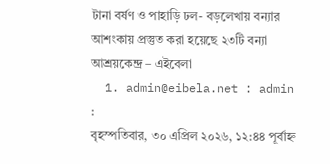টানা বর্ষণ ও পাহাড়ি ঢল- বড়লেখায় বন্যার আশংকায় প্রস্তুত করা হয়েছে ২৩টি বন্যা আশ্রয়কেন্দ্র – এইবেলা
  1. admin@eibela.net : admin :
বৃহস্পতিবার, ৩০ এপ্রিল ২০২৬, ১২:৪৪ পূর্বাহ্ন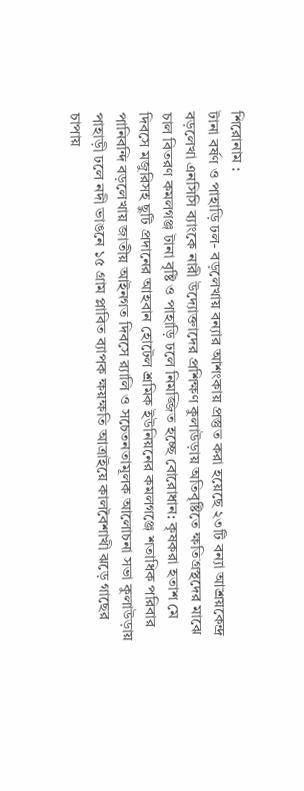শিরোনাম :
টানা বর্ষণ ও পাহাড়ি ঢল- বড়লেখায় বন্যার আশংকায় প্রস্তুত করা হয়েছে ২৩টি বন্যা আশ্রয়কেন্দ্র বড়লেখা এনসিসি ব্যাংকে নারী উদ্যোক্তাদের প্রশিক্ষণ কুলাউড়ায় অতিবৃষ্টিতে ক্ষতিগ্রস্থদের মাঝে চাল বিতরণ কমলগঞ্জ টানা বৃষ্টি ও পাহাড়ি ঢলে নিমজ্জিত হচ্ছে বোরোধান: কৃষকরা হতাশ মে দিবসে মজুরিসহ ছুটি প্রদানের আহবান হোটেল শ্রমিক ইউনিয়নের কমলগঞ্জে শতাধিক পরিবার পানিবন্দি বড়লেখায় জাতীয় আইনগত দিবসে র‌্যালি ও সচেতনতামূলক আলোচনা সভা কুলাউড়ায় পাহাড়ী ঢলে নদী ভাঙনে ১৫ গ্রাম প্লাবিত ব্যাপক ক্ষয়ক্ষতি আত্রাইয়ে কালবৈশাখী ঝড়ে গাছের চাপায়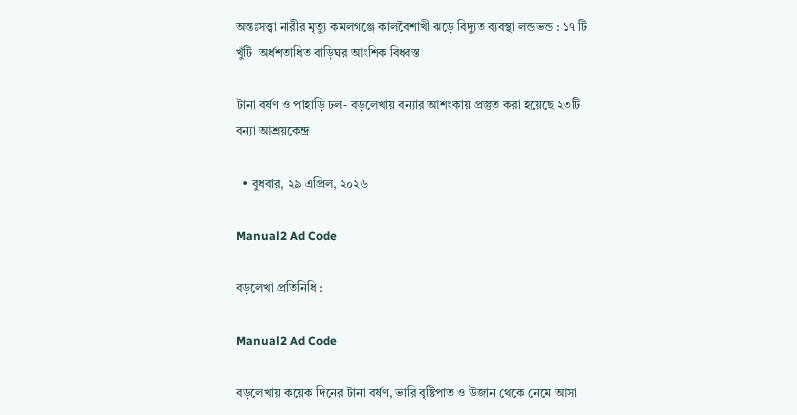অন্তঃসত্ত্বা নারীর মৃত্যু কমলগঞ্জে কালবৈশাখী ঝড়ে বিদ্যুত ব্যবস্থা লন্ডভন্ড : ১৭ টি খুঁটি  অর্ধশতাধিত বাড়িঘর আংশিক বিধ্বস্ত

টানা বর্ষণ ও পাহাড়ি ঢল- বড়লেখায় বন্যার আশংকায় প্রস্তুত করা হয়েছে ২৩টি বন্যা আশ্রয়কেন্দ্র

  • বুধবার, ২৯ এপ্রিল, ২০২৬

Manual2 Ad Code

বড়লেখা প্রতিনিধি :

Manual2 Ad Code

বড়লেখায় কয়েক দিনের টানা বর্ষণ, ভারি বৃষ্টিপাত ও উজান থেকে নেমে আসা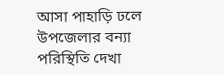আসা পাহাড়ি ঢলে উপজেলার বন্যা পরিস্থিতি দেখা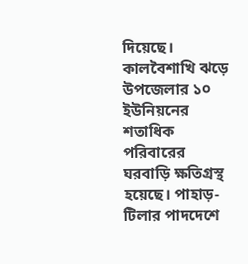দিয়েছে। কালবৈশাখি ঝড়ে উপজেলার ১০ ইউনিয়নের শতাধিক পরিবারের ঘরবাড়ি ক্ষতিগ্রস্থ হয়েছে। পাহাড়-টিলার পাদদেশে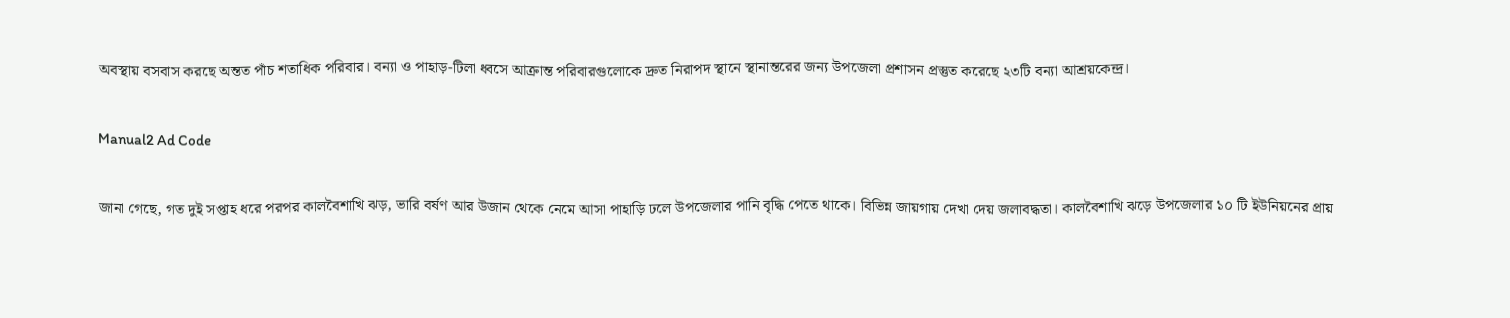অবস্থায় বসবাস করছে অন্তত পাঁচ শতাধিক পরিবার। বন্যা ও পাহাড়-টিলা ধ্বসে আক্রান্ত পরিবারগুলোকে দ্রুত নিরাপদ স্থানে স্থানান্তরের জন্য উপজেলা প্রশাসন প্রস্তুত করেছে ২৩টি বন্যা আশ্রয়কেন্দ্র।

Manual2 Ad Code

জানা গেছে, গত দুই সপ্তাহ ধরে পরপর কালবৈশাখি ঝড়, ভারি বর্ষণ আর উজান থেকে নেমে আসা পাহাড়ি ঢলে উপজেলার পানি বৃদ্ধি পেতে থাকে। বিভিন্ন জায়গায় দেখা দেয় জলাবদ্ধতা। কালবৈশাখি ঝড়ে উপজেলার ১০ টি ইউনিয়নের প্রায়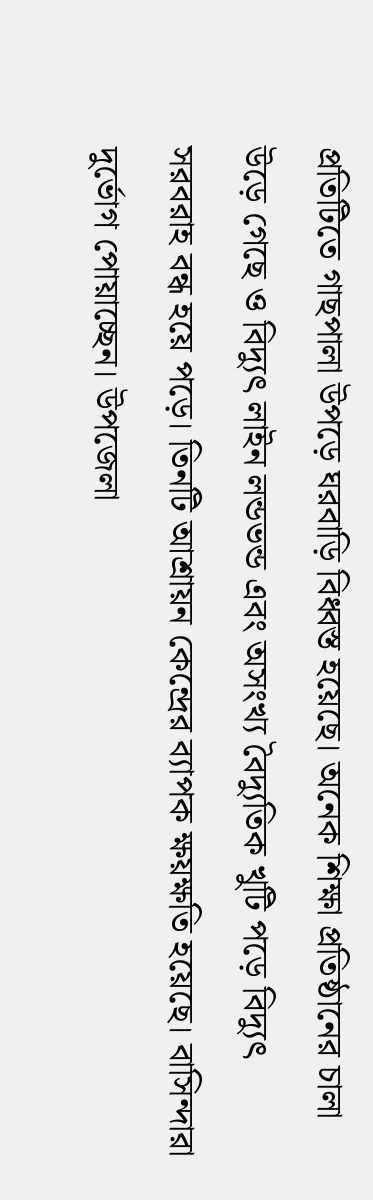প্রতিটিতে গাছপালা উপড়ে ঘরবাড়ি বিধ্বস্ত হয়েছে। অনেক শিক্ষা প্রতিষ্ঠানের চালা উড়ে গেছে ও বিদ্যুৎ লাইন লন্ডভন্ড এবং অসংখ্য বৈদ্যুতিক খুটি পড়ে বিদ্যুৎ সরবরাহ বন্ধ হয়ে পড়ে। তিনটি আশ্রায়ন কেন্দ্রের ব্যাপক ক্ষয়ক্ষতি হয়েছে। বাসিন্দারা দুর্ভোগ পোয়াচ্ছেন। উপজেলা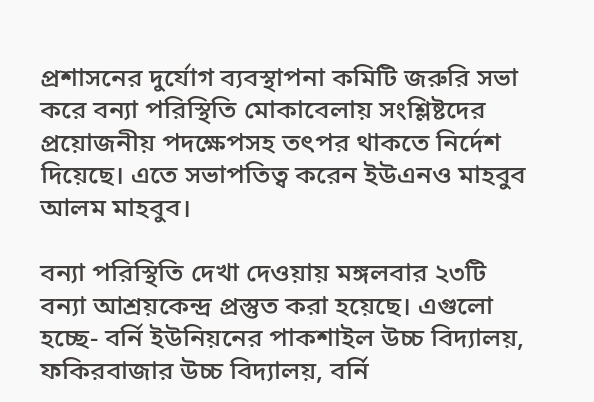প্রশাসনের দুর্যোগ ব্যবস্থাপনা কমিটি জরুরি সভা করে বন্যা পরিস্থিতি মোকাবেলায় সংশ্লিষ্টদের প্রয়োজনীয় পদক্ষেপসহ তৎপর থাকতে নির্দেশ দিয়েছে। এতে সভাপতিত্ব করেন ইউএনও মাহবুব আলম মাহবুব।

বন্যা পরিস্থিতি দেখা দেওয়ায় মঙ্গলবার ২৩টি বন্যা আশ্রয়কেন্দ্র প্রস্তুত করা হয়েছে। এগুলো হচ্ছে- বর্নি ইউনিয়নের পাকশাইল উচ্চ বিদ্যালয়, ফকিরবাজার উচ্চ বিদ্যালয়, বর্নি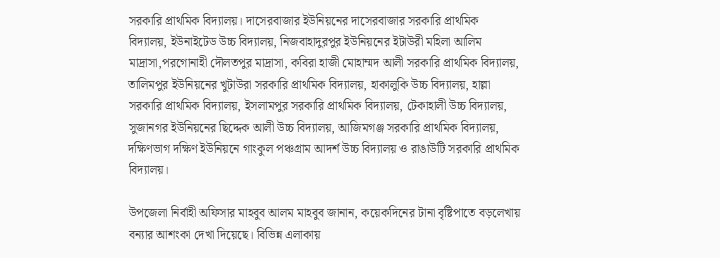সরকারি প্রাথমিক বিদ্যালয়। দাসেরবাজার ইউনিয়নের দাসেরবাজার সরকারি প্রাথমিক বিদ্যালয়, ইউনাইটেড উচ্চ বিদ্যালয়, নিজবাহাদুরপুর ইউনিয়নের ইটাউরী মহিলা আলিম মাদ্রাসা,পরগোনাহী দৌলতপুর মাদ্রাসা, কবিরা হাজী মোহাম্মদ আলী সরকারি প্রাথমিক বিদ্যালয়, তালিমপুর ইউনিয়নের খুটাউরা সরকারি প্রাথমিক বিদ্যালয়, হাকালুকি উচ্চ বিদ্যালয়, হাল্লা সরকারি প্রাথমিক বিদ্যালয়, ইসলামপুর সরকারি প্রাথমিক বিদ্যালয়, টেকাহালী উচ্চ বিদ্যালয়, সুজানগর ইউনিয়নের ছিদ্দেক আলী উচ্চ বিদ্যালয়, আজিমগঞ্জ সরকারি প্রাথমিক বিদ্যালয়, দক্ষিণভাগ দক্ষিণ ইউনিয়নে গাংকুল পঞ্চগ্রাম আদর্শ উচ্চ বিদ্যালয় ও রাঙাউটি সরকারি প্রাথমিক বিদ্যালয়।

উপজেলা নির্বাহী অফিসার মাহবুব আলম মাহবুব জানান, কয়েকদিনের টানা বৃষ্টিপাতে বড়লেখায় বন্যার আশংকা দেখা দিয়েছে। বিভিন্ন এলাকায়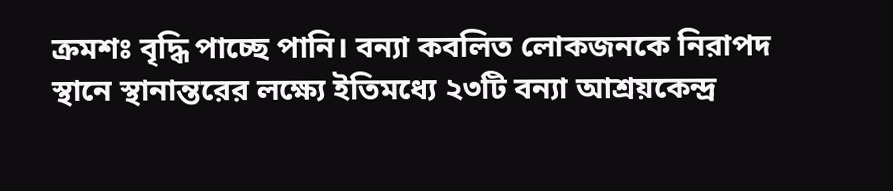ক্রমশঃ বৃদ্ধি পাচ্ছে পানি। বন্যা কবলিত লোকজনকে নিরাপদ স্থানে স্থানান্তরের লক্ষ্যে ইতিমধ্যে ২৩টি বন্যা আশ্রয়কেন্দ্র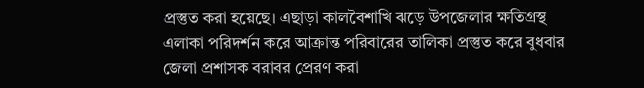প্রস্তুত করা হয়েছে। এছাড়া কালবৈশাখি ঝড়ে উপজেলার ক্ষতিগ্রস্থ এলাকা পরিদর্শন করে আক্রান্ত পরিবারের তালিকা প্রস্তুত করে বুধবার জেলা প্রশাসক বরাবর প্রেরণ করা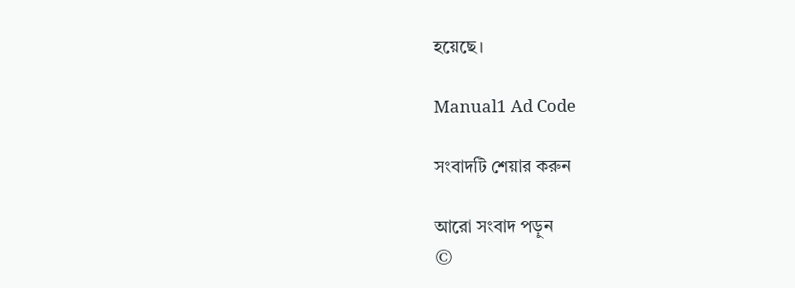হয়েছে।

Manual1 Ad Code

সংবাদটি শেয়ার করুন

আরো সংবাদ পড়ুন
©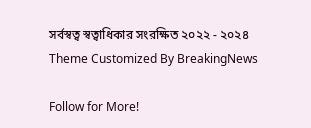সর্বস্বত্ব স্বত্বাধিকার সংরক্ষিত ২০২২ - ২০২৪
Theme Customized By BreakingNews

Follow for More!